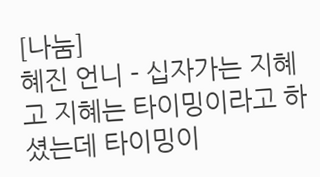[나눔]
혜진 언니 - 십자가는 지혜고 지혜는 타이밍이라고 하셨는데 타이밍이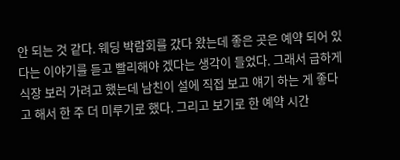안 되는 것 같다. 웨딩 박람회를 갔다 왔는데 좋은 곳은 예약 되어 있다는 이야기를 듣고 빨리해야 겠다는 생각이 들었다. 그래서 급하게 식장 보러 가려고 했는데 남친이 설에 직접 보고 얘기 하는 게 좋다고 해서 한 주 더 미루기로 했다. 그리고 보기로 한 예약 시간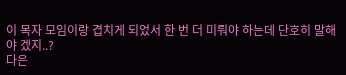이 목자 모임이랑 겹치게 되었서 한 번 더 미뤄야 하는데 단호히 말해야 겠지..?
다은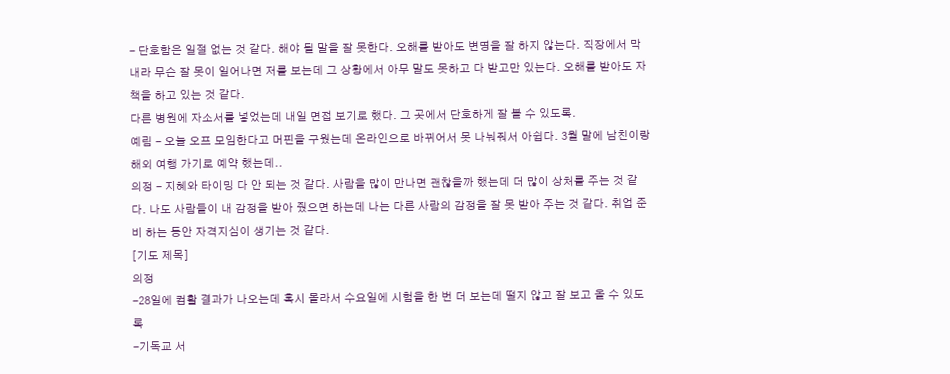- 단호함은 일절 없는 것 같다. 해야 될 말을 잘 못한다. 오해를 받아도 변명을 잘 하지 않는다. 직장에서 막내라 무슨 잘 못이 일어나면 저를 보는데 그 상황에서 아무 말도 못하고 다 받고만 있는다. 오해를 받아도 자책을 하고 있는 것 같다.
다른 병원에 자소서를 넣었는데 내일 면접 보기로 했다. 그 곳에서 단호하게 잘 볼 수 있도록.
예림 - 오늘 오프 모임한다고 머핀을 구웠는데 온라인으로 바뀌어서 못 나눠줘서 아쉽다. 3월 말에 남친이랑 해외 여행 가기로 예약 했는데..
의정 - 지혜와 타이밍 다 안 되는 것 같다. 사람을 많이 만나면 괜찮을까 했는데 더 많이 상처를 주는 것 같다. 나도 사람들이 내 감정을 받아 줬으면 하는데 나는 다른 사람의 감정을 잘 못 받아 주는 것 같다. 취업 준비 하는 동안 자격지심이 생기는 것 같다.
[기도 제목]
의정
-28일에 컴활 결과가 나오는데 혹시 몰라서 수요일에 시험을 한 번 더 보는데 떨지 않고 잘 보고 올 수 있도록
-기독교 서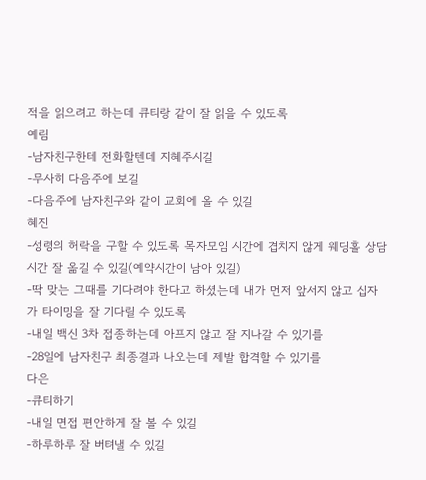적을 읽으려고 하는데 큐티랑 같이 잘 읽을 수 있도록
예림
-남자친구한테 전화할텐데 지혜주시길
-무사히 다음주에 보길
-다음주에 남자친구와 같이 교회에 올 수 있길
혜진
-성령의 허락을 구할 수 있도록 목자모임 시간에 겹치지 않게 웨딩홀 상담시간 잘 옮길 수 있길(예약시간이 남아 있길)
-딱 맞는 그때를 기다려야 한다고 하셨는데 내가 먼저 앞서지 않고 십자가 타이밍을 잘 기다릴 수 있도록
-내일 백신 3차 접종하는데 아프지 않고 잘 지나갈 수 있기를
-28일에 남자친구 최종결과 나오는데 제발 합격할 수 있기를
다은
-큐티하기
-내일 면접 편안하게 잘 볼 수 있길
-하루하루 잘 버텨낼 수 있길